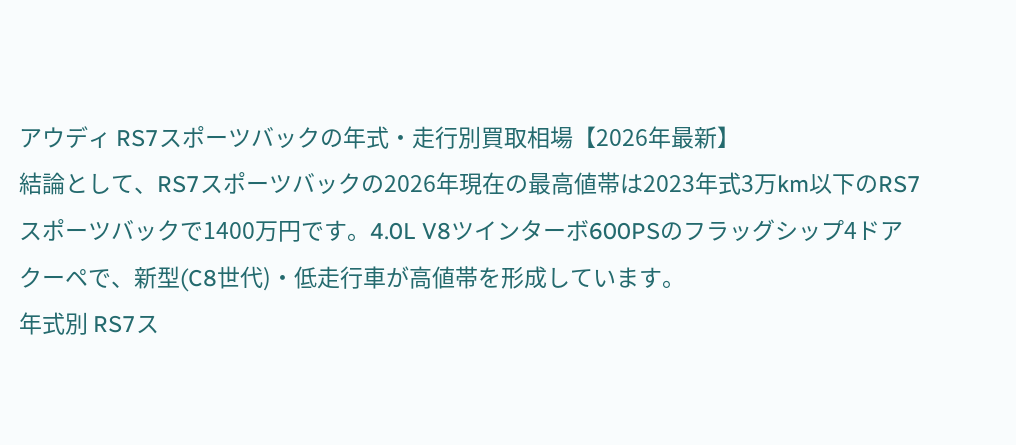アウディ RS7スポーツバックの年式・走行別買取相場【2026年最新】
結論として、RS7スポーツバックの2026年現在の最高値帯は2023年式3万km以下のRS7スポーツバックで1400万円です。4.0L V8ツインターボ600PSのフラッグシップ4ドアクーペで、新型(C8世代)・低走行車が高値帯を形成しています。
年式別 RS7ス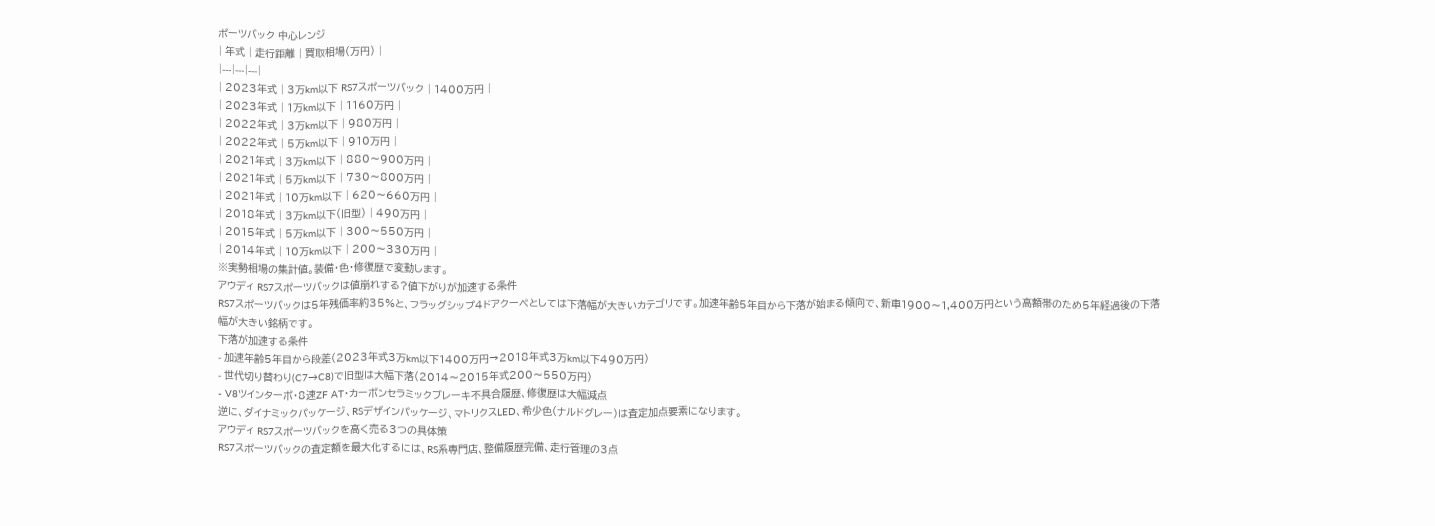ポーツバック 中心レンジ
| 年式 | 走行距離 | 買取相場(万円) |
|---|---|---|
| 2023年式 | 3万km以下 RS7スポーツバック | 1400万円 |
| 2023年式 | 1万km以下 | 1160万円 |
| 2022年式 | 3万km以下 | 980万円 |
| 2022年式 | 5万km以下 | 910万円 |
| 2021年式 | 3万km以下 | 880〜900万円 |
| 2021年式 | 5万km以下 | 730〜800万円 |
| 2021年式 | 10万km以下 | 620〜660万円 |
| 2018年式 | 3万km以下(旧型) | 490万円 |
| 2015年式 | 5万km以下 | 300〜550万円 |
| 2014年式 | 10万km以下 | 200〜330万円 |
※実勢相場の集計値。装備・色・修復歴で変動します。
アウディ RS7スポーツバックは値崩れする?値下がりが加速する条件
RS7スポーツバックは5年残価率約35%と、フラッグシップ4ドアクーペとしては下落幅が大きいカテゴリです。加速年齢5年目から下落が始まる傾向で、新車1900〜1,400万円という高額帯のため5年経過後の下落幅が大きい銘柄です。
下落が加速する条件
- 加速年齢5年目から段差(2023年式3万km以下1400万円→2018年式3万km以下490万円)
- 世代切り替わり(C7→C8)で旧型は大幅下落(2014〜2015年式200〜550万円)
- V8ツインターボ・8速ZF AT・カーボンセラミックブレーキ不具合履歴、修復歴は大幅減点
逆に、ダイナミックパッケージ、RSデザインパッケージ、マトリクスLED、希少色(ナルドグレー)は査定加点要素になります。
アウディ RS7スポーツバックを高く売る3つの具体策
RS7スポーツバックの査定額を最大化するには、RS系専門店、整備履歴完備、走行管理の3点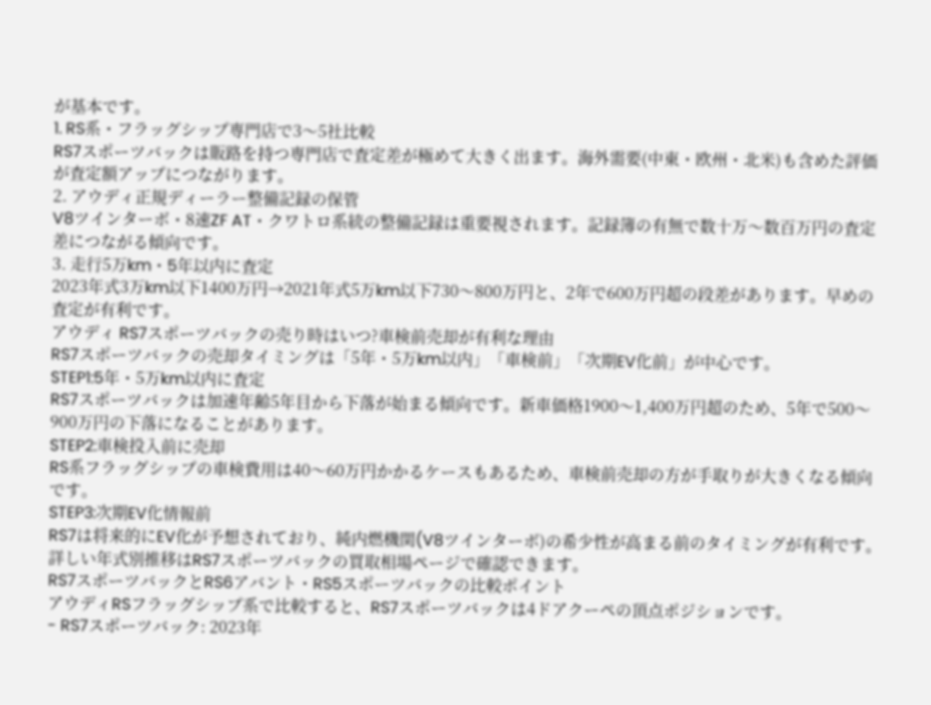が基本です。
1. RS系・フラッグシップ専門店で3〜5社比較
RS7スポーツバックは販路を持つ専門店で査定差が極めて大きく出ます。海外需要(中東・欧州・北米)も含めた評価が査定額アップにつながります。
2. アウディ正規ディーラー整備記録の保管
V8ツインターボ・8速ZF AT・クワトロ系統の整備記録は重要視されます。記録簿の有無で数十万〜数百万円の査定差につながる傾向です。
3. 走行5万km・5年以内に査定
2023年式3万km以下1400万円→2021年式5万km以下730〜800万円と、2年で600万円超の段差があります。早めの査定が有利です。
アウディ RS7スポーツバックの売り時はいつ?車検前売却が有利な理由
RS7スポーツバックの売却タイミングは「5年・5万km以内」「車検前」「次期EV化前」が中心です。
STEP1:5年・5万km以内に査定
RS7スポーツバックは加速年齢5年目から下落が始まる傾向です。新車価格1900〜1,400万円超のため、5年で500〜900万円の下落になることがあります。
STEP2:車検投入前に売却
RS系フラッグシップの車検費用は40〜60万円かかるケースもあるため、車検前売却の方が手取りが大きくなる傾向です。
STEP3:次期EV化情報前
RS7は将来的にEV化が予想されており、純内燃機関(V8ツインターボ)の希少性が高まる前のタイミングが有利です。詳しい年式別推移はRS7スポーツバックの買取相場ページで確認できます。
RS7スポーツバックとRS6アバント・RS5スポーツバックの比較ポイント
アウディRSフラッグシップ系で比較すると、RS7スポーツバックは4ドアクーペの頂点ポジションです。
- RS7スポーツバック: 2023年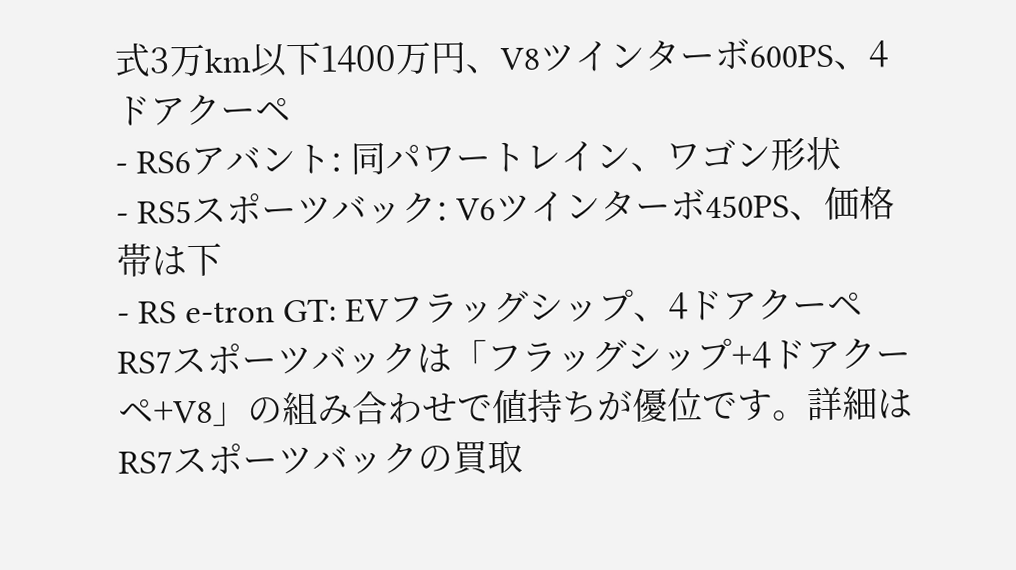式3万km以下1400万円、V8ツインターボ600PS、4ドアクーペ
- RS6アバント: 同パワートレイン、ワゴン形状
- RS5スポーツバック: V6ツインターボ450PS、価格帯は下
- RS e-tron GT: EVフラッグシップ、4ドアクーペ
RS7スポーツバックは「フラッグシップ+4ドアクーペ+V8」の組み合わせで値持ちが優位です。詳細はRS7スポーツバックの買取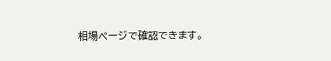相場ページで確認できます。